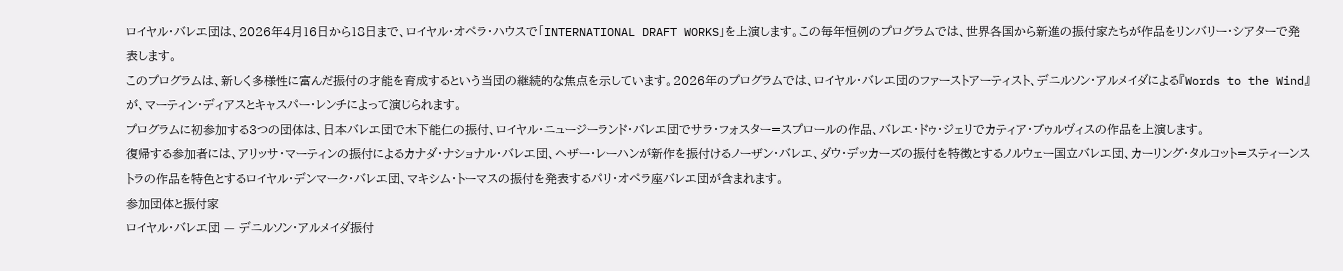ロイヤル・バレエ団は、2026年4月16日から18日まで、ロイヤル・オペラ・ハウスで「INTERNATIONAL DRAFT WORKS」を上演します。この毎年恒例のプログラムでは、世界各国から新進の振付家たちが作品をリンバリー・シアターで発表します。
このプログラムは、新しく多様性に富んだ振付の才能を育成するという当団の継続的な焦点を示しています。2026年のプログラムでは、ロイヤル・バレエ団のファーストアーティスト、デニルソン・アルメイダによる『Words to the Wind』が、マーティン・ディアスとキャスパー・レンチによって演じられます。
プログラムに初参加する3つの団体は、日本バレエ団で木下能仁の振付、ロイヤル・ニュージーランド・バレエ団でサラ・フォスター=スプロールの作品、バレエ・ドゥ・ジェリでカティア・ブゥルヴィスの作品を上演します。
復帰する参加者には、アリッサ・マーティンの振付によるカナダ・ナショナル・バレエ団、ヘザー・レーハンが新作を振付けるノーザン・バレエ、ダウ・デッカーズの振付を特徴とするノルウェー国立バレエ団、カーリング・タルコット=スティーンストラの作品を特色とするロイヤル・デンマーク・バレエ団、マキシム・トーマスの振付を発表するパリ・オペラ座バレエ団が含まれます。
参加団体と振付家
ロイヤル・バレエ団 — デニルソン・アルメイダ振付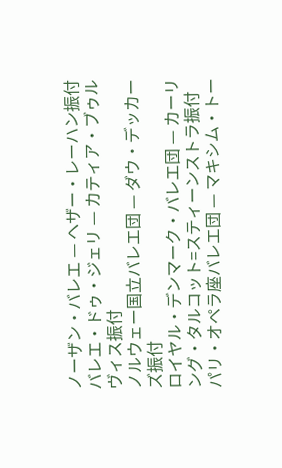ノーザン・バレエ — ヘザー・レーハン振付
バレエ・ドゥ・ジェリ — カティア・ブゥルヴィス振付
ノルウェー国立バレエ団 — ダウ・デッカーズ振付
ロイヤル・デンマーク・バレエ団 — カーリング・タルコット=スティーンストラ振付
パリ・オペラ座バレエ団 — マキシム・トー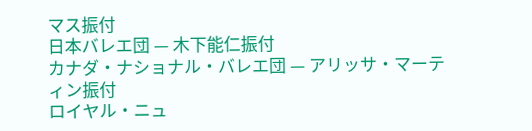マス振付
日本バレエ団 — 木下能仁振付
カナダ・ナショナル・バレエ団 — アリッサ・マーティン振付
ロイヤル・ニュ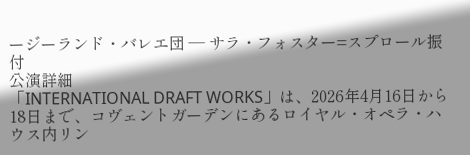ージーランド・バレエ団 — サラ・フォスター=スプロール振付
公演詳細
「INTERNATIONAL DRAFT WORKS」は、2026年4月16日から18日まで、コヴェントガーデンにあるロイヤル・オペラ・ハウス内リン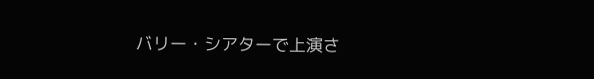バリー・シアターで上演さ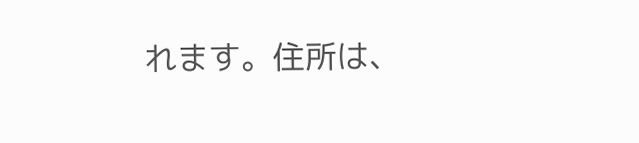れます。住所は、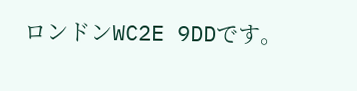ロンドンWC2E 9DDです。